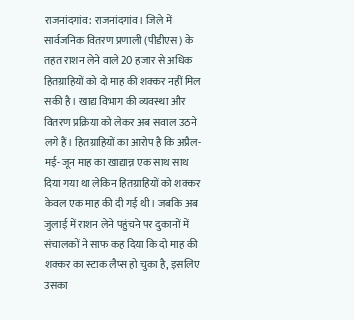राजनांदगांव: राजनांदगांव। जिले में सार्वजनिक वितरण प्रणाली (पीडीएस) के तहत राशन लेने वाले 20 हजार से अधिक हितग्राहियों को दो माह की शक्कर नहीं मिल सकी है। खाद्य विभाग की व्यवस्था और वितरण प्रक्रिया को लेकर अब सवाल उठने लगे हैं। हितग्राहियों का आरोप है कि अप्रैल-मई- जून माह का खाद्यान्न एक साथ साथ दिया गया था लेकिन हितग्राहियों को शक्कर केवल एक माह की दी गई थी। जबकि अब जुलाई में राशन लेने पहुंचने पर दुकानों में संचालकों ने साफ कह दिया कि दो माह की शक्कर का स्टाक लैप्स हो चुका है, इसलिए उसका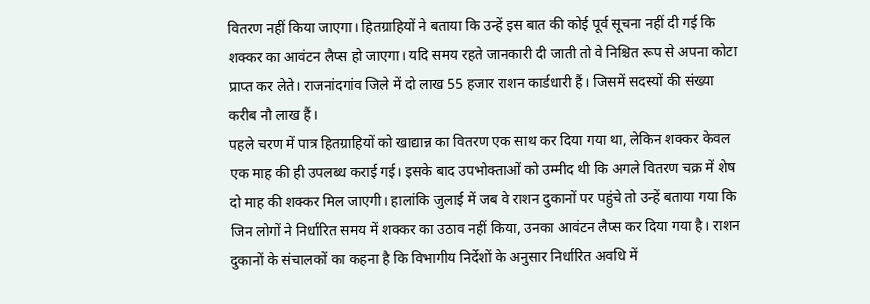वितरण नहीं किया जाएगा। हितग्राहियों ने बताया कि उन्हें इस बात की कोई पूर्व सूचना नहीं दी गई कि शक्कर का आवंटन लैप्स हो जाएगा। यदि समय रहते जानकारी दी जाती तो वे निश्चित रूप से अपना कोटा प्राप्त कर लेते। राजनांदगांव जिले में दो लाख 55 हजार राशन कार्डधारी हैं। जिसमें सदस्यों की संख्या करीब नौ लाख हैं।
पहले चरण में पात्र हितग्राहियों को खाद्यान्न का वितरण एक साथ कर दिया गया था, लेकिन शक्कर केवल एक माह की ही उपलब्ध कराई गई। इसके बाद उपभोक्ताओं को उम्मीद थी कि अगले वितरण चक्र में शेष दो माह की शक्कर मिल जाएगी। हालांकि जुलाई में जब वे राशन दुकानों पर पहुंचे तो उन्हें बताया गया कि जिन लोगों ने निर्धारित समय में शक्कर का उठाव नहीं किया, उनका आवंटन लैप्स कर दिया गया है। राशन दुकानों के संचालकों का कहना है कि विभागीय निर्देशों के अनुसार निर्धारित अवधि में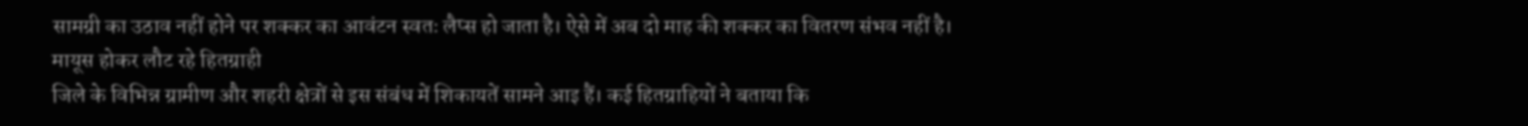सामग्री का उठाव नहीं होने पर शक्कर का आवंटन स्वतः लैप्स हो जाता है। ऐसे में अब दो माह की शक्कर का वितरण संभव नहीं है।
मायूस होकर लौट रहे हितग्राही
जिले के विभिन्न ग्रामीण और शहरी क्षेत्रों से इस संबंध में शिकायतें सामने आइ हैं। कई हितग्राहियों ने बताया कि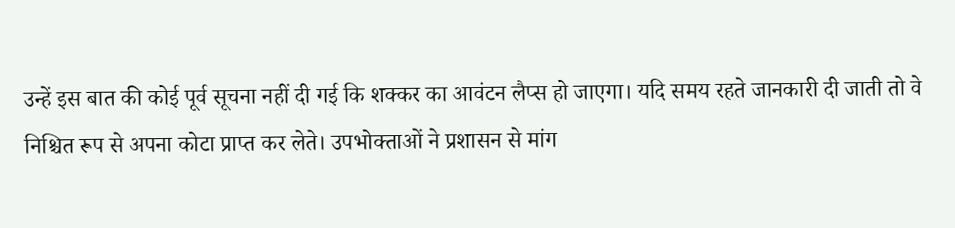उन्हें इस बात की कोई पूर्व सूचना नहीं दी गई कि शक्कर का आवंटन लैप्स हो जाएगा। यदि समय रहते जानकारी दी जाती तो वे निश्चित रूप से अपना कोटा प्राप्त कर लेते। उपभोक्ताओं ने प्रशासन से मांग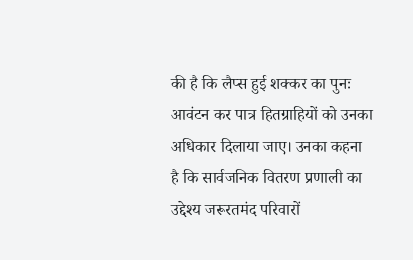की है कि लैप्स हुई शक्कर का पुनः आवंटन कर पात्र हितग्राहियों को उनका अधिकार दिलाया जाए। उनका कहना है कि सार्वजनिक वितरण प्रणाली का उद्देश्य जरूरतमंद परिवारों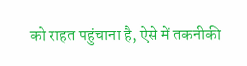को राहत पहुंचाना है, ऐसे में तकनीकी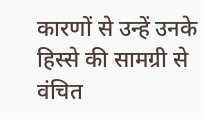कारणों से उन्हें उनके हिस्से की सामग्री से वंचित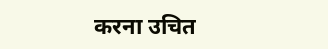करना उचित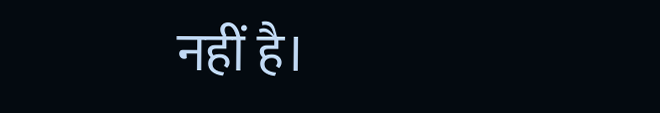नहीं है।